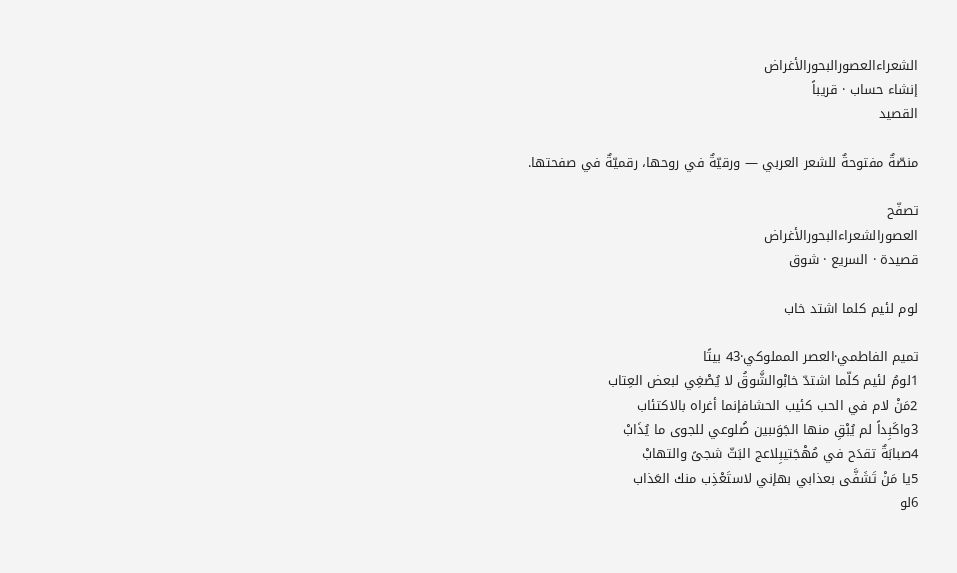الشعراءالعصورالبحورالأغراض
إنشاء حساب · قريباً
القصيد

منصّةٌ مفتوحةٌ للشعر العربي — ورقيّةٌ في روحها، رقميّةٌ في صفحتها.

تصفّح
العصورالشعراءالبحورالأغراض
قصيدة · السريع · شوق

لوم لئيم كلما اشتد خاب

تميم الفاطمي·العصر المملوكي·43 بيتًا
1لومُ لئيم كلّما اشتدّ خابْوالشَّوقُ لا يُصْغِي لبعض العِتاب
2مَنْ لام في الحب كئيب الحشافإنما أغراه بالاكتئاب
3واكَبِداً لم يُبْقِ منها الجَوَىبين ضُلوعي للجوى ما يُذَابْ
4صبابَةٌ تقدَح في مُهْجَتيبِلاعج البَثّ شجىً والتهابْ
5يا مَنْ تَشَفَّى بعذابي بهإني لاستَعْذِب منك العَذاب
6لو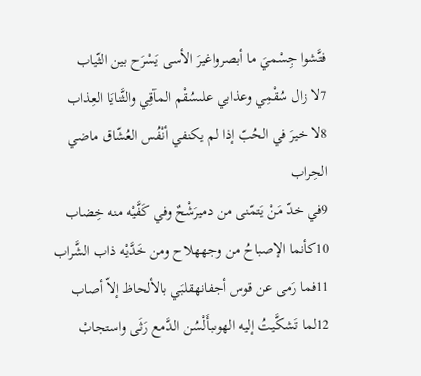فتَّشوا جِسْميَ ما أبصرواغيرَ الأسى يَسْرَح بين الثّياب
7لا زال سُقْمِي وعذابي علىسُقْم المآقِي والثَّنايَا العِذاب
8لا خيرَ في الحُبّ إذا لم يكنفي أنْفُس العُشّاق ماضي الحِراب
9في خدّ مَنْ يَتمّنى من دميرَشْحٌ وفي كَفَّيْه منه خِضاب
10كأنما الإصباحُ من وجههلاح ومن خَدَّيْه ذاب الشَّراب
11فما رَمى عن قوس أجفانهقلبَي بالألحاظ إلاّ أصاب
12لما تَشكَّيتُ إليه الهوىبأَلْسُن الدَّمع رَثَى واستجابْ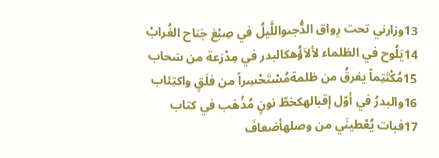13وزارني تحت رِواق الدُّجىواللَّيلُ في صِبْغ جَناح الغُرابْ
14يَلُوح في الظلماء لألاَؤُهكالبدر في مِدْرَعة من سَحاب
15مُكْتَتِماً يفرقُ من ظلمةمُسْتَحْسِراً من فلَقٍ واكتِئاب
16والبدرُ في أوّل إقبالهكخطّ نونٍ مُذْهَب في كتاب
17فبات يُعْطينَي من وصلهأضعافَ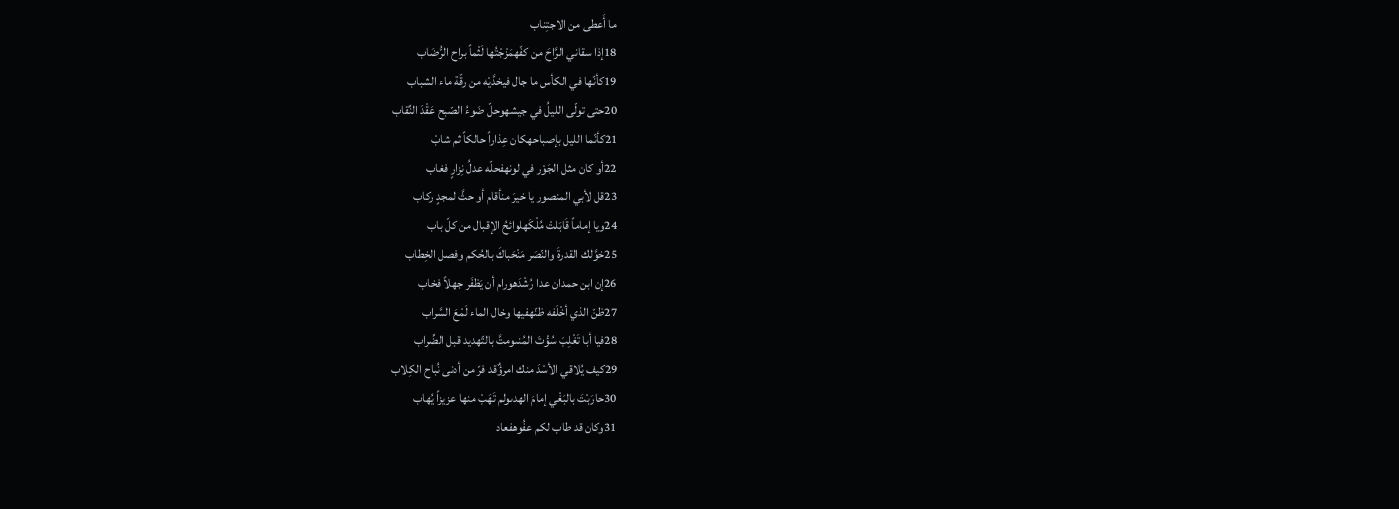ما أَعطى من الاجتِناب
18إذا سقاني الرَّاحَ من كفّهمَزْجْتُها لَثْماً براح الرُّضَاب
19كأنّها في الكأس ما جال فيخدَّيْه من رقّة ماء الشباب
20حتى تولّى الليلُ في جيشهوحلّ ضَوءُ الصّبح عَقْدَ النِّقاب
21كأنّما الليل بإصباحهكان عِذاراً حالكاً ثم شابْ
22أو كان مثل الجَوْر في لونهفحلّه عدلُ نِزارٍ فغاب
23قل لأبي المنصور يا خيرَ منأقام أو حثَّ لمجدٍ ركاب
24ويا إماماً قَابَلتْ مُلْكَهلوائحُ الإقبال من كلّ باب
25خوَّلك القدرةَ والنّصَر مَنْحَباكَ بالحُكم وفصل الخِطاب
26إن ابن حمدان عدا رُشْدَهورام أن يَظفَر جهلاً فخاب
27ظنّ الذي أخْلَفه ظنّهفيها وخال الماء لَمْعَ السَّراب
28فيا أبا تَغْلِبَ سُؤْتَ المُنىومتَّ بالتّهديد قبل الضِّراب
29كيف يُلاقي الأسْدَ منك امرؤٌقد فرّ من أدنى نُباح الكِلاب
30حارَبْتَ بالبَغْي إمامَ الهدىولم تَهَبْ منها عزيزاً يُهاب
31وكان قد طاب لكم عفُوهفعاد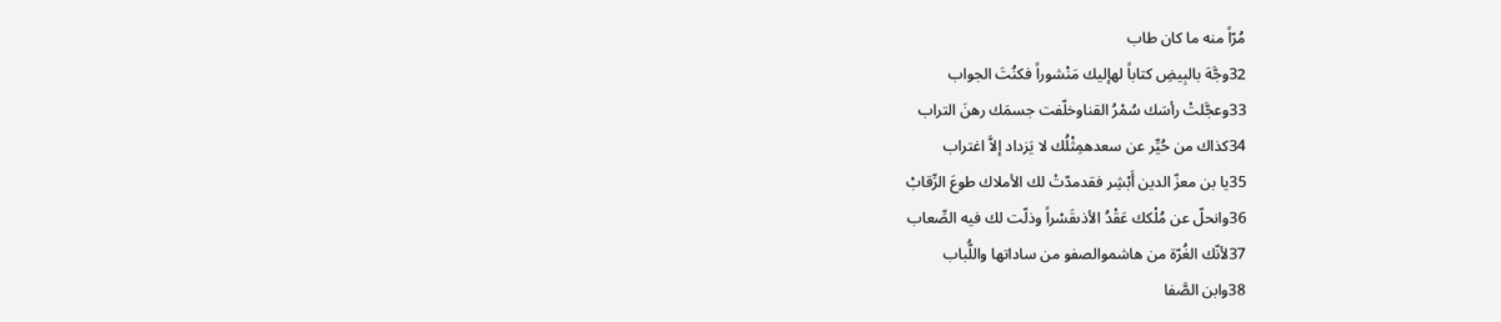مُرّاً منه ما كان طاب
32وجَّهَ بالبِيضِ كتاباً لهإليك مَنْشوراً فكنُتَ الجواب
33وعجَّلتْ رأسَك سُمْرُ القناوخلّفت جسمَك رهنَ التراب
34كذاك من حُيِّر عن سعدهمِثْلُك لا يَزداد إلاَّ اغتراب
35يا بن معزّ الدين أَبْشِر فقدمدّتْ لك الأملاك طوعَ الرِّقابْ
36وانحلّ عن مُلْكك عَقْدُ الأذىقَسْراً وذلّت لك فيه الصِّعاب
37لأنّك الغُرّة من هاشموالصفو من ساداتها واللُّباب
38وابن الصَّفا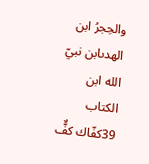والحِجرُ ابن الهدىابن نبيّ الله ابن الكتاب
39كفّاك كفٌّ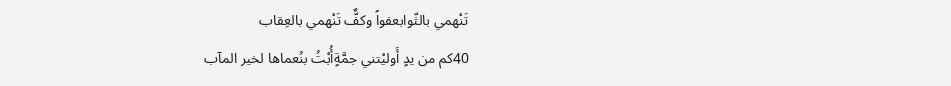تَنْهمي بالثّوابعفواً وكفٌّ تَنْهمي بالعِقاب
40كم من يدٍ أَوليْتني جمَّةٍأُبْتُ بنُعماها لخير المآب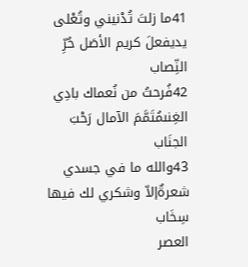41ما زلتَ تُدْنيني وتُعْلى يديفعلَ كريم الأصَل حُرِّ النِّصاب
42فُرحتُ من نُعماك بادِي الغِنىمُتَمَّمَ الآمال رَحْبَ الجنَاب
43والله ما في جسدي شعرةٌإلاّ وشكري لك فيها سِخَاب
العصر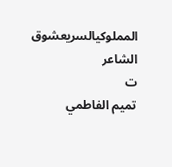المملوكيالسريعشوق
الشاعر
ت
تميم الفاطمي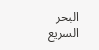البحر
السريع